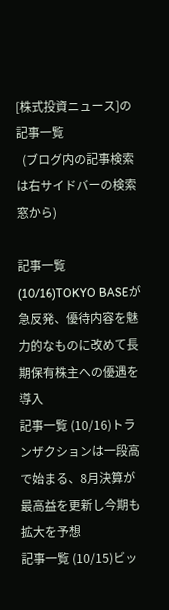[株式投資ニュース]の記事一覧
  (ブログ内の記事検索は右サイドバーの検索窓から)

記事一覧 (10/16)TOKYO BASEが急反発、優待内容を魅力的なものに改めて長期保有株主への優遇を導入
記事一覧 (10/16)トランザクションは一段高で始まる、8月決算が最高益を更新し今期も拡大を予想
記事一覧 (10/15)ビッ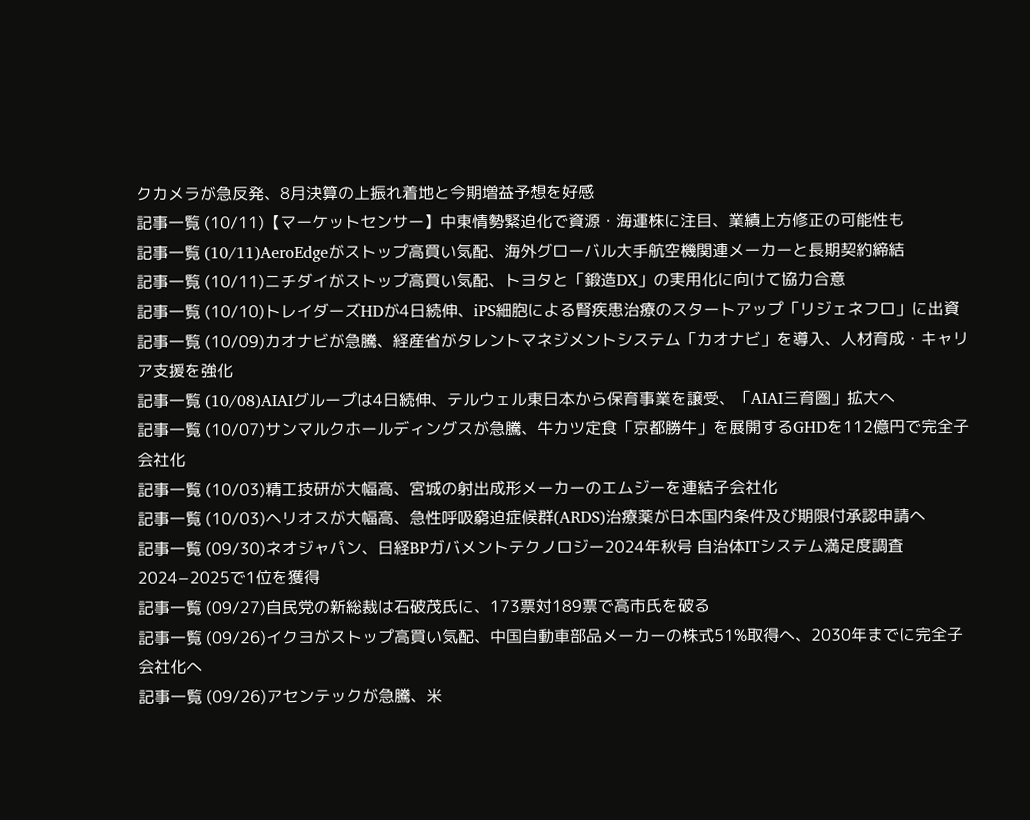クカメラが急反発、8月決算の上振れ着地と今期増益予想を好感
記事一覧 (10/11)【マーケットセンサー】中東情勢緊迫化で資源・海運株に注目、業績上方修正の可能性も
記事一覧 (10/11)AeroEdgeがストップ高買い気配、海外グローバル大手航空機関連メーカーと長期契約締結
記事一覧 (10/11)ニチダイがストップ高買い気配、トヨタと「鍛造DX」の実用化に向けて協力合意
記事一覧 (10/10)トレイダーズHDが4日続伸、iPS細胞による腎疾患治療のスタートアップ「リジェネフロ」に出資
記事一覧 (10/09)カオナビが急騰、経産省がタレントマネジメントシステム「カオナビ」を導入、人材育成・キャリア支援を強化
記事一覧 (10/08)AIAIグループは4日続伸、テルウェル東日本から保育事業を譲受、「AIAI三育圏」拡大へ
記事一覧 (10/07)サンマルクホールディングスが急騰、牛カツ定食「京都勝牛」を展開するGHDを112億円で完全子会社化
記事一覧 (10/03)精工技研が大幅高、宮城の射出成形メーカーのエムジーを連結子会社化
記事一覧 (10/03)ヘリオスが大幅高、急性呼吸窮迫症候群(ARDS)治療薬が日本国内条件及び期限付承認申請へ
記事一覧 (09/30)ネオジャパン、日経BPガバメントテクノロジー2024年秋号 自治体ITシステム満足度調査2024−2025で1位を獲得
記事一覧 (09/27)自民党の新総裁は石破茂氏に、173票対189票で高市氏を破る
記事一覧 (09/26)イクヨがストップ高買い気配、中国自動車部品メーカーの株式51%取得へ、2030年までに完全子会社化へ
記事一覧 (09/26)アセンテックが急騰、米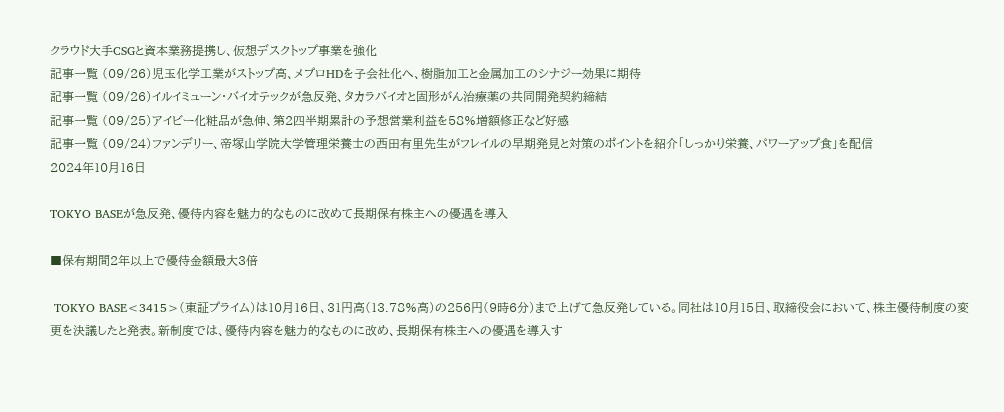クラウド大手CSGと資本業務提携し、仮想デスクトップ事業を強化
記事一覧 (09/26)児玉化学工業がストップ高、メプロHDを子会社化へ、樹脂加工と金属加工のシナジー効果に期待
記事一覧 (09/26)イルイミューン・バイオテックが急反発、タカラバイオと固形がん治療薬の共同開発契約締結
記事一覧 (09/25)アイビー化粧品が急伸、第2四半期累計の予想営業利益を58%増額修正など好感
記事一覧 (09/24)ファンデリー、帝塚山学院大学管理栄養士の西田有里先生がフレイルの早期発見と対策のポイントを紹介「しっかり栄養、パワーアップ食」を配信
2024年10月16日

TOKYO BASEが急反発、優待内容を魅力的なものに改めて長期保有株主への優遇を導入

■保有期間2年以上で優待金額最大3倍

 TOKYO BASE<3415>(東証プライム)は10月16日、31円高(13.78%高)の256円(9時6分)まで上げて急反発している。同社は10月15日、取締役会において、株主優待制度の変更を決議したと発表。新制度では、優待内容を魅力的なものに改め、長期保有株主への優遇を導入す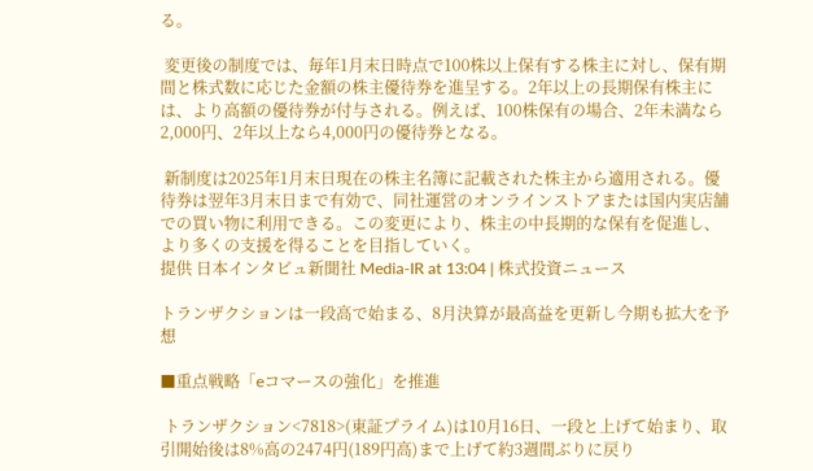る。

 変更後の制度では、毎年1月末日時点で100株以上保有する株主に対し、保有期間と株式数に応じた金額の株主優待券を進呈する。2年以上の長期保有株主には、より高額の優待券が付与される。例えば、100株保有の場合、2年未満なら2,000円、2年以上なら4,000円の優待券となる。

 新制度は2025年1月末日現在の株主名簿に記載された株主から適用される。優待券は翌年3月末日まで有効で、同社運営のオンラインストアまたは国内実店舗での買い物に利用できる。この変更により、株主の中長期的な保有を促進し、より多くの支援を得ることを目指していく。
提供 日本インタビュ新聞社 Media-IR at 13:04 | 株式投資ニュース

トランザクションは一段高で始まる、8月決算が最高益を更新し今期も拡大を予想

■重点戦略「eコマースの強化」を推進

 トランザクション<7818>(東証プライム)は10月16日、一段と上げて始まり、取引開始後は8%高の2474円(189円高)まで上げて約3週間ぶりに戻り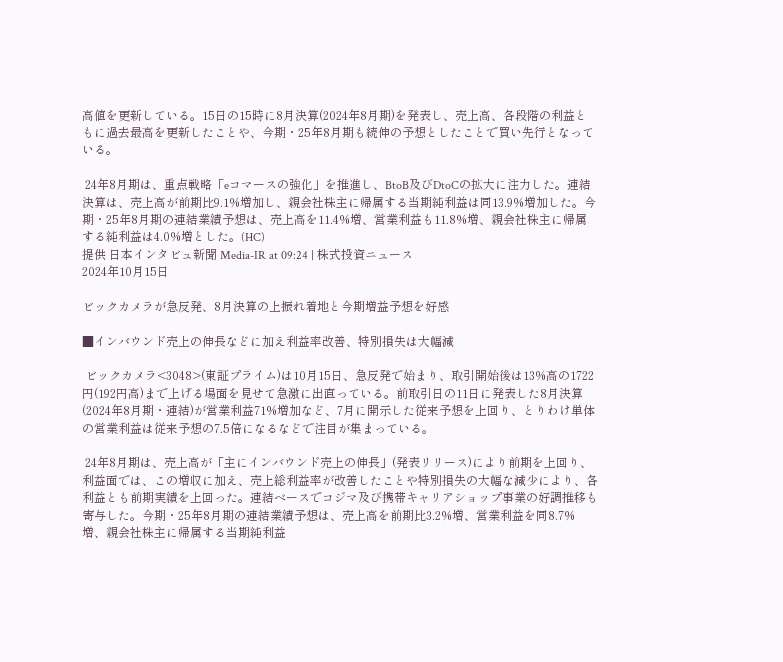高値を更新している。15日の15時に8月決算(2024年8月期)を発表し、売上高、各段階の利益ともに過去最高を更新したことや、今期・25年8月期も続伸の予想としたことで買い先行となっている。

 24年8月期は、重点戦略「eコマースの強化」を推進し、BtoB及びDtoCの拡大に注力した。連結決算は、売上高が前期比9.1%増加し、親会社株主に帰属する当期純利益は同13.9%増加した。今期・25年8月期の連結業績予想は、売上高を11.4%増、営業利益も11.8%増、親会社株主に帰属する純利益は4.0%増とした。(HC)
提供 日本インタビュ新聞 Media-IR at 09:24 | 株式投資ニュース
2024年10月15日

ビックカメラが急反発、8月決算の上振れ着地と今期増益予想を好感

■インバウンド売上の伸長などに加え利益率改善、特別損失は大幅減

 ビックカメラ<3048>(東証プライム)は10月15日、急反発で始まり、取引開始後は13%高の1722円(192円高)まで上げる場面を見せて急激に出直っている。前取引日の11日に発表した8月決算(2024年8月期・連結)が営業利益71%増加など、7月に開示した従来予想を上回り、とりわけ単体の営業利益は従来予想の7.5倍になるなどで注目が集まっている。

 24年8月期は、売上高が「主にインバウンド売上の伸長」(発表リリース)により前期を上回り、利益面では、この増収に加え、売上総利益率が改善したことや特別損失の大幅な減少により、各利益とも前期実績を上回った。連結ベースでコジマ及び携帯キャリアショップ事業の好調推移も寄与した。今期・25年8月期の連結業績予想は、売上高を前期比3.2%増、営業利益を同8.7%増、親会社株主に帰属する当期純利益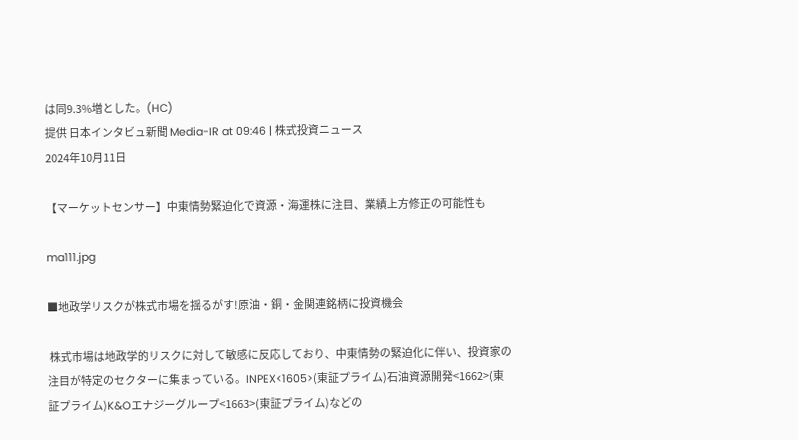は同9.3%増とした。(HC)
提供 日本インタビュ新聞 Media-IR at 09:46 | 株式投資ニュース
2024年10月11日

【マーケットセンサー】中東情勢緊迫化で資源・海運株に注目、業績上方修正の可能性も

ma111.jpg

■地政学リスクが株式市場を揺るがす!原油・銅・金関連銘柄に投資機会

 株式市場は地政学的リスクに対して敏感に反応しており、中東情勢の緊迫化に伴い、投資家の注目が特定のセクターに集まっている。INPEX<1605>(東証プライム)石油資源開発<1662>(東証プライム)K&Oエナジーグループ<1663>(東証プライム)などの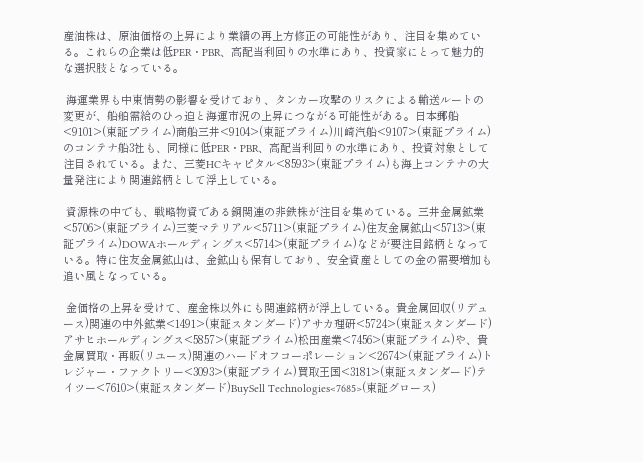産油株は、原油価格の上昇により業績の再上方修正の可能性があり、注目を集めている。これらの企業は低PER・PBR、高配当利回りの水準にあり、投資家にとって魅力的な選択肢となっている。

 海運業界も中東情勢の影響を受けており、タンカー攻撃のリスクによる輸送ルートの変更が、船舶需給のひっ迫と海運市況の上昇につながる可能性がある。日本郵船<9101>(東証プライム)商船三井<9104>(東証プライム)川崎汽船<9107>(東証プライム)のコンテナ船3社も、同様に低PER・PBR、高配当利回りの水準にあり、投資対象として注目されている。また、三菱HCキャピタル<8593>(東証プライム)も海上コンテナの大量発注により関連銘柄として浮上している。

 資源株の中でも、戦略物資である銅関連の非鉄株が注目を集めている。三井金属鉱業<5706>(東証プライム)三菱マテリアル<5711>(東証プライム)住友金属鉱山<5713>(東証プライム)DOWAホールディングス<5714>(東証プライム)などが要注目銘柄となっている。特に住友金属鉱山は、金鉱山も保有しており、安全資産としての金の需要増加も追い風となっている。

 金価格の上昇を受けて、産金株以外にも関連銘柄が浮上している。貴金属回収(リデュース)関連の中外鉱業<1491>(東証スタンダード)アサカ理研<5724>(東証スタンダード)アサヒホールディングス<5857>(東証プライム)松田産業<7456>(東証プライム)や、貴金属買取・再販(リユース)関連のハードオフコーポレーション<2674>(東証プライム)トレジャー・ファクトリー<3093>(東証プライム)買取王国<3181>(東証スタンダード)テイツー<7610>(東証スタンダード)BuySell Technologies<7685>(東証グロース)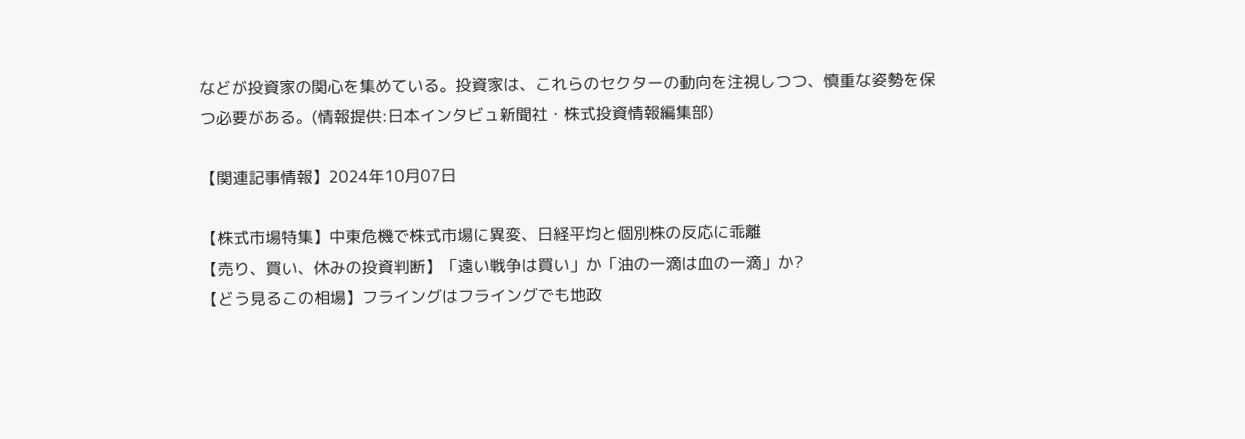などが投資家の関心を集めている。投資家は、これらのセクターの動向を注視しつつ、慎重な姿勢を保つ必要がある。(情報提供:日本インタビュ新聞社・株式投資情報編集部)

【関連記事情報】2024年10月07日

【株式市場特集】中東危機で株式市場に異変、日経平均と個別株の反応に乖離
【売り、買い、休みの投資判断】「遠い戦争は買い」か「油の一滴は血の一滴」か?
【どう見るこの相場】フライングはフライングでも地政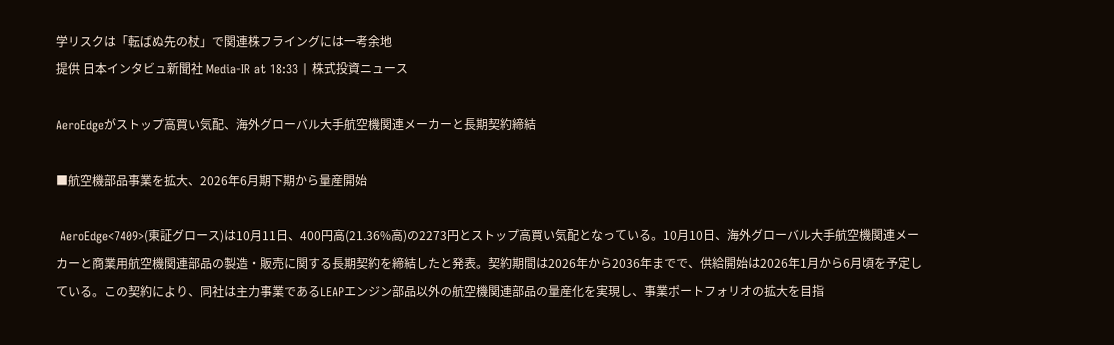学リスクは「転ばぬ先の杖」で関連株フライングには一考余地
提供 日本インタビュ新聞社 Media-IR at 18:33 | 株式投資ニュース

AeroEdgeがストップ高買い気配、海外グローバル大手航空機関連メーカーと長期契約締結

■航空機部品事業を拡大、2026年6月期下期から量産開始

 AeroEdge<7409>(東証グロース)は10月11日、400円高(21.36%高)の2273円とストップ高買い気配となっている。10月10日、海外グローバル大手航空機関連メーカーと商業用航空機関連部品の製造・販売に関する長期契約を締結したと発表。契約期間は2026年から2036年までで、供給開始は2026年1月から6月頃を予定している。この契約により、同社は主力事業であるLEAPエンジン部品以外の航空機関連部品の量産化を実現し、事業ポートフォリオの拡大を目指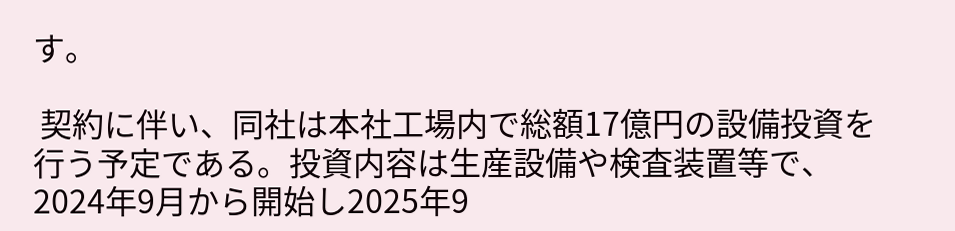す。

 契約に伴い、同社は本社工場内で総額17億円の設備投資を行う予定である。投資内容は生産設備や検査装置等で、2024年9月から開始し2025年9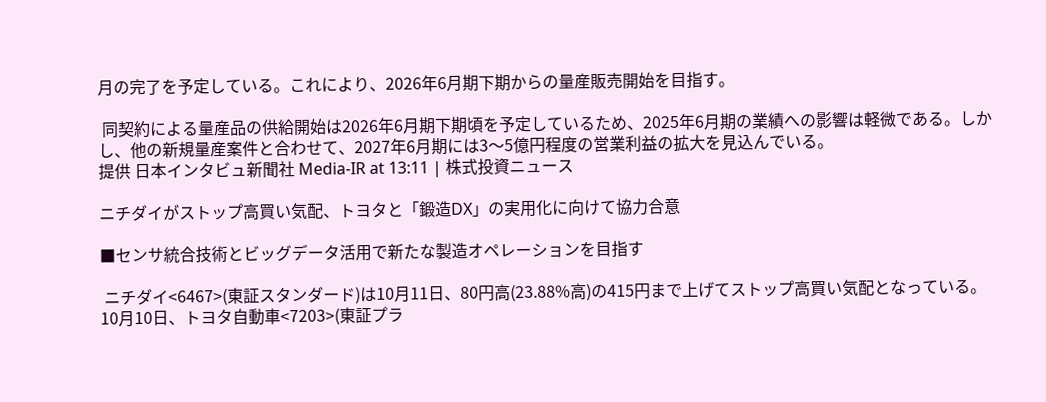月の完了を予定している。これにより、2026年6月期下期からの量産販売開始を目指す。

 同契約による量産品の供給開始は2026年6月期下期頃を予定しているため、2025年6月期の業績への影響は軽微である。しかし、他の新規量産案件と合わせて、2027年6月期には3〜5億円程度の営業利益の拡大を見込んでいる。
提供 日本インタビュ新聞社 Media-IR at 13:11 | 株式投資ニュース

ニチダイがストップ高買い気配、トヨタと「鍛造DX」の実用化に向けて協力合意

■センサ統合技術とビッグデータ活用で新たな製造オペレーションを目指す

 ニチダイ<6467>(東証スタンダード)は10月11日、80円高(23.88%高)の415円まで上げてストップ高買い気配となっている。10月10日、トヨタ自動車<7203>(東証プラ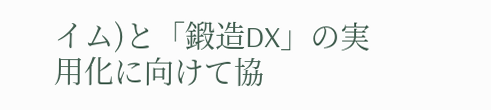イム)と「鍛造DX」の実用化に向けて協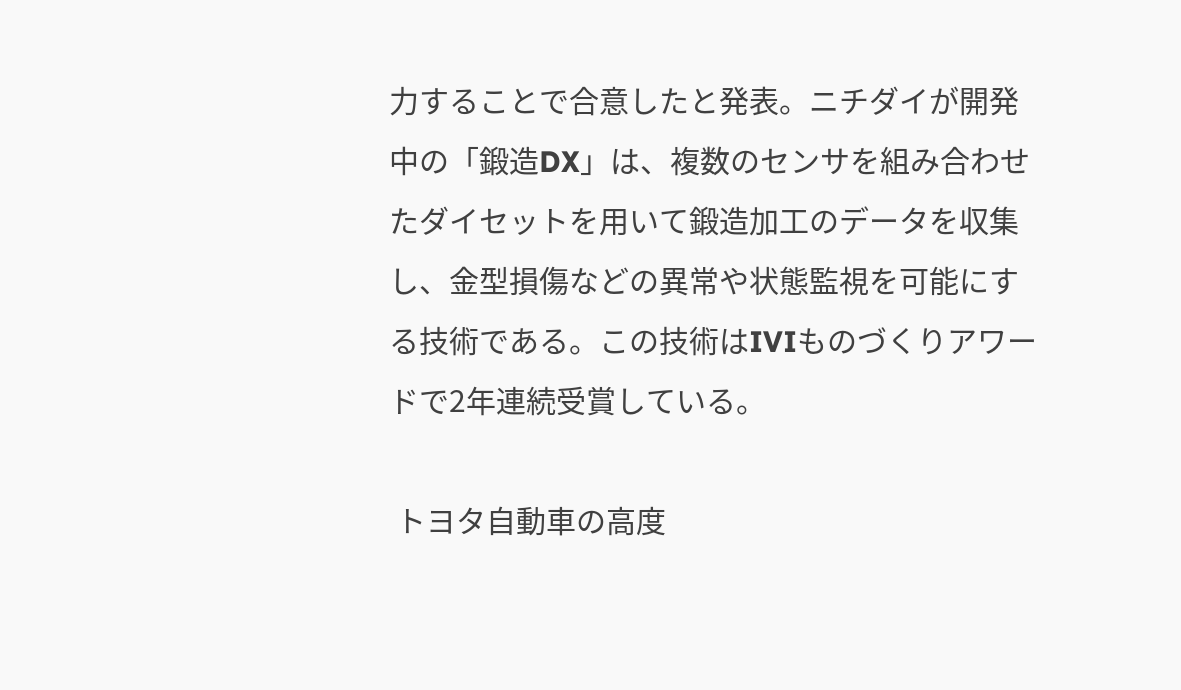力することで合意したと発表。ニチダイが開発中の「鍛造DX」は、複数のセンサを組み合わせたダイセットを用いて鍛造加工のデータを収集し、金型損傷などの異常や状態監視を可能にする技術である。この技術はIVIものづくりアワードで2年連続受賞している。

 トヨタ自動車の高度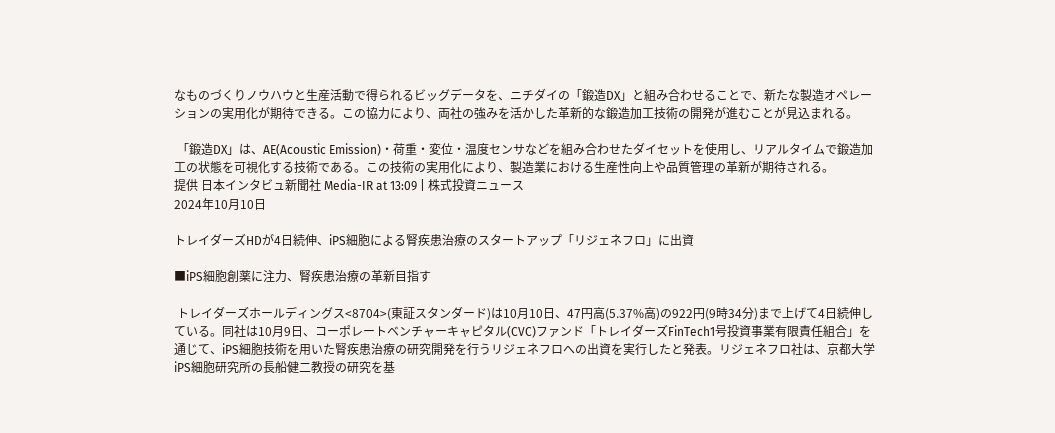なものづくりノウハウと生産活動で得られるビッグデータを、ニチダイの「鍛造DX」と組み合わせることで、新たな製造オペレーションの実用化が期待できる。この協力により、両社の強みを活かした革新的な鍛造加工技術の開発が進むことが見込まれる。

 「鍛造DX」は、AE(Acoustic Emission)・荷重・変位・温度センサなどを組み合わせたダイセットを使用し、リアルタイムで鍛造加工の状態を可視化する技術である。この技術の実用化により、製造業における生産性向上や品質管理の革新が期待される。
提供 日本インタビュ新聞社 Media-IR at 13:09 | 株式投資ニュース
2024年10月10日

トレイダーズHDが4日続伸、iPS細胞による腎疾患治療のスタートアップ「リジェネフロ」に出資

■iPS細胞創薬に注力、腎疾患治療の革新目指す

 トレイダーズホールディングス<8704>(東証スタンダード)は10月10日、47円高(5.37%高)の922円(9時34分)まで上げて4日続伸している。同社は10月9日、コーポレートベンチャーキャピタル(CVC)ファンド「トレイダーズFinTech1号投資事業有限責任組合」を通じて、iPS細胞技術を用いた腎疾患治療の研究開発を行うリジェネフロへの出資を実行したと発表。リジェネフロ社は、京都大学iPS細胞研究所の長船健二教授の研究を基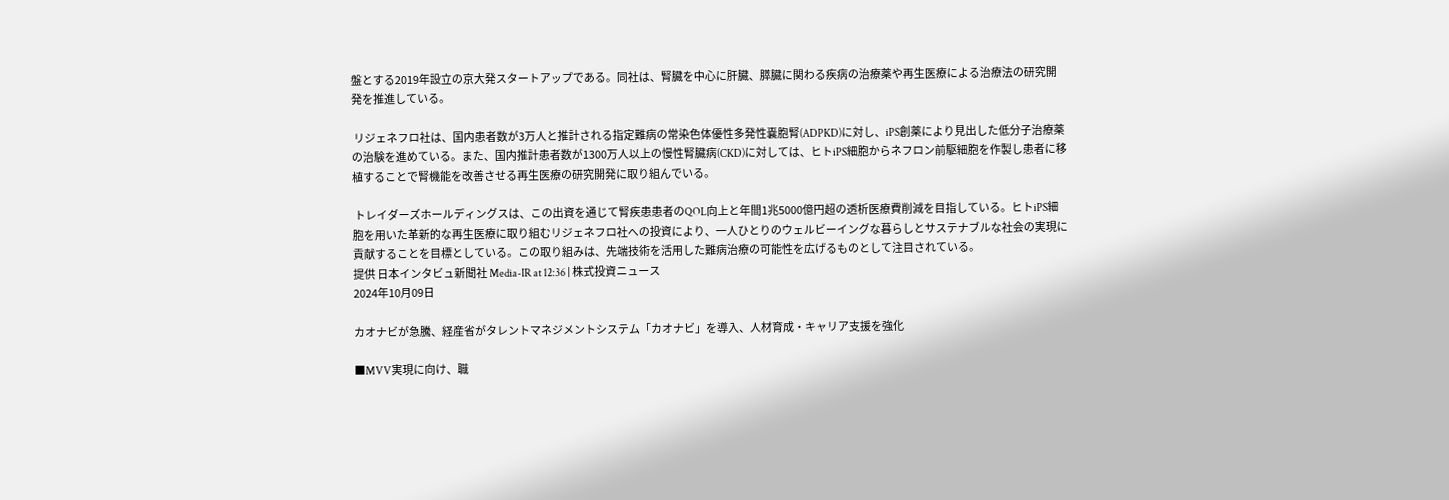盤とする2019年設立の京大発スタートアップである。同社は、腎臓を中心に肝臓、膵臓に関わる疾病の治療薬や再生医療による治療法の研究開発を推進している。

 リジェネフロ社は、国内患者数が3万人と推計される指定難病の常染色体優性多発性嚢胞腎(ADPKD)に対し、iPS創薬により見出した低分子治療薬の治験を進めている。また、国内推計患者数が1300万人以上の慢性腎臓病(CKD)に対しては、ヒトiPS細胞からネフロン前駆細胞を作製し患者に移植することで腎機能を改善させる再生医療の研究開発に取り組んでいる。

 トレイダーズホールディングスは、この出資を通じて腎疾患患者のQOL向上と年間1兆5000億円超の透析医療費削減を目指している。ヒトiPS細胞を用いた革新的な再生医療に取り組むリジェネフロ社への投資により、一人ひとりのウェルビーイングな暮らしとサステナブルな社会の実現に貢献することを目標としている。この取り組みは、先端技術を活用した難病治療の可能性を広げるものとして注目されている。
提供 日本インタビュ新聞社 Media-IR at 12:36 | 株式投資ニュース
2024年10月09日

カオナビが急騰、経産省がタレントマネジメントシステム「カオナビ」を導入、人材育成・キャリア支援を強化

■MVV実現に向け、職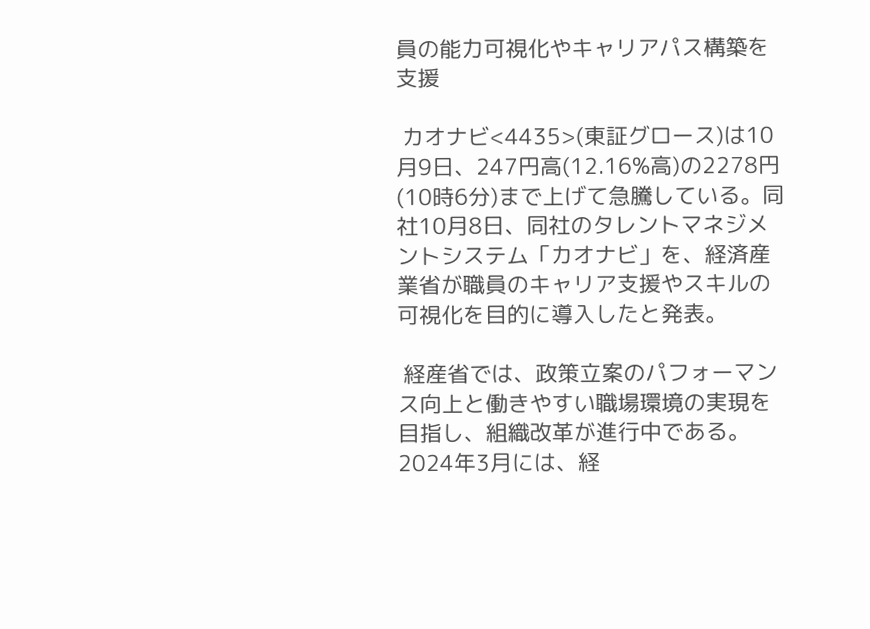員の能力可視化やキャリアパス構築を支援

 カオナビ<4435>(東証グロース)は10月9日、247円高(12.16%高)の2278円(10時6分)まで上げて急騰している。同社10月8日、同社のタレントマネジメントシステム「カオナビ」を、経済産業省が職員のキャリア支援やスキルの可視化を目的に導入したと発表。

 経産省では、政策立案のパフォーマンス向上と働きやすい職場環境の実現を目指し、組織改革が進行中である。2024年3月には、経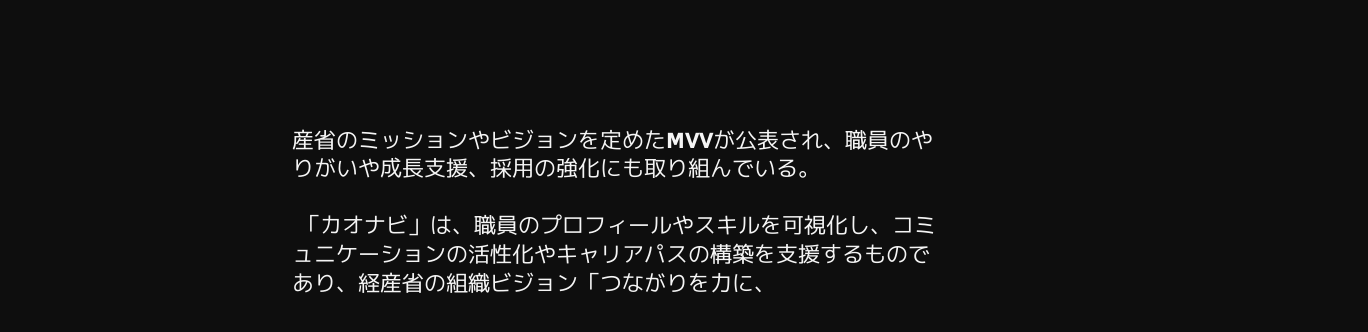産省のミッションやビジョンを定めたMVVが公表され、職員のやりがいや成長支援、採用の強化にも取り組んでいる。

 「カオナビ」は、職員のプロフィールやスキルを可視化し、コミュニケーションの活性化やキャリアパスの構築を支援するものであり、経産省の組織ビジョン「つながりを力に、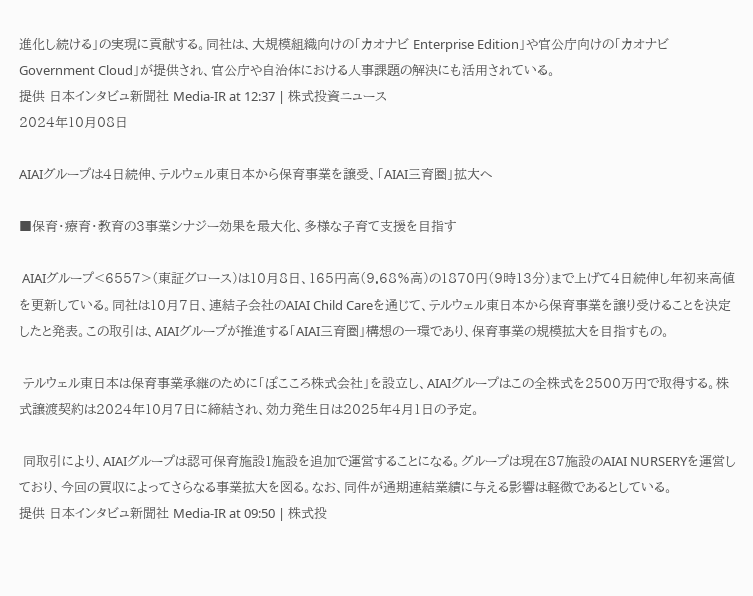進化し続ける」の実現に貢献する。同社は、大規模組織向けの「カオナビ Enterprise Edition」や官公庁向けの「カオナビ Government Cloud」が提供され、官公庁や自治体における人事課題の解決にも活用されている。
提供 日本インタビュ新聞社 Media-IR at 12:37 | 株式投資ニュース
2024年10月08日

AIAIグループは4日続伸、テルウェル東日本から保育事業を譲受、「AIAI三育圏」拡大へ

■保育・療育・教育の3事業シナジー効果を最大化、多様な子育て支援を目指す

 AIAIグループ<6557>(東証グロース)は10月8日、165円高(9.68%高)の1870円(9時13分)まで上げて4日続伸し年初来高値を更新している。同社は10月7日、連結子会社のAIAI Child Careを通じて、テルウェル東日本から保育事業を譲り受けることを決定したと発表。この取引は、AIAIグループが推進する「AIAI三育圏」構想の一環であり、保育事業の規模拡大を目指すもの。

 テルウェル東日本は保育事業承継のために「ぽこころ株式会社」を設立し、AIAIグループはこの全株式を2500万円で取得する。株式譲渡契約は2024年10月7日に締結され、効力発生日は2025年4月1日の予定。

 同取引により、AIAIグループは認可保育施設1施設を追加で運営することになる。グループは現在87施設のAIAI NURSERYを運営しており、今回の買収によってさらなる事業拡大を図る。なお、同件が通期連結業績に与える影響は軽微であるとしている。
提供 日本インタビュ新聞社 Media-IR at 09:50 | 株式投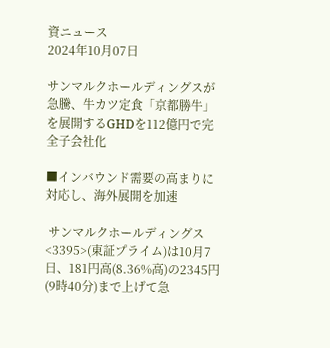資ニュース
2024年10月07日

サンマルクホールディングスが急騰、牛カツ定食「京都勝牛」を展開するGHDを112億円で完全子会社化

■インバウンド需要の高まりに対応し、海外展開を加速

 サンマルクホールディングス<3395>(東証プライム)は10月7日、181円高(8.36%高)の2345円(9時40分)まで上げて急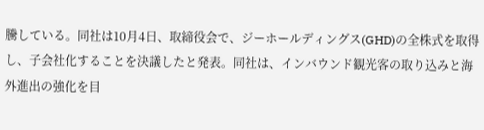騰している。同社は10月4日、取締役会で、ジーホールディングス(GHD)の全株式を取得し、子会社化することを決議したと発表。同社は、インバウンド観光客の取り込みと海外進出の強化を目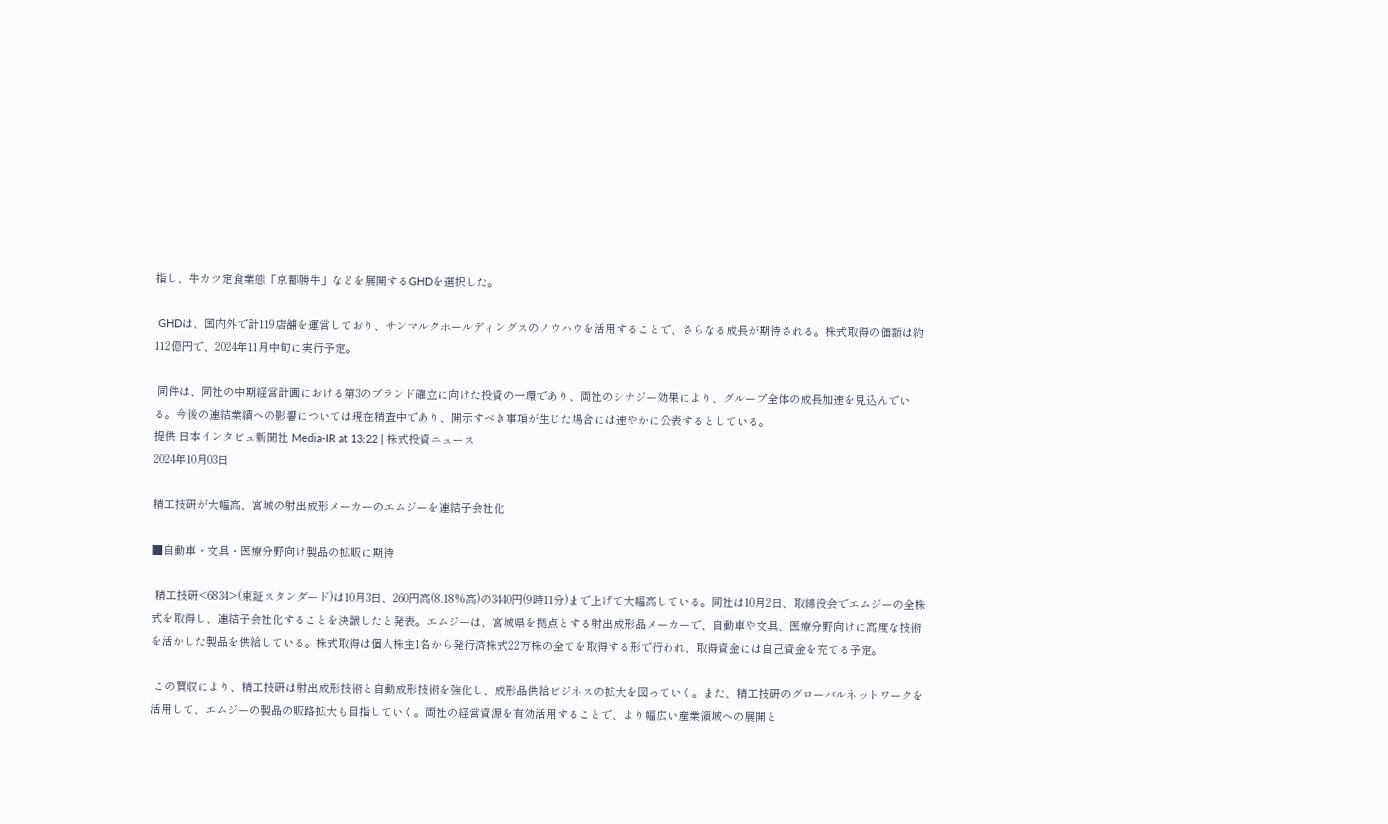指し、牛カツ定食業態「京都勝牛」などを展開するGHDを選択した。

 GHDは、国内外で計119店舗を運営しており、サンマルクホールディングスのノウハウを活用することで、さらなる成長が期待される。株式取得の価額は約112億円で、2024年11月中旬に実行予定。

 同件は、同社の中期経営計画における第3のブランド確立に向けた投資の一環であり、両社のシナジー効果により、グループ全体の成長加速を見込んでいる。今後の連結業績への影響については現在精査中であり、開示すべき事項が生じた場合には速やかに公表するとしている。
提供 日本インタビュ新聞社 Media-IR at 13:22 | 株式投資ニュース
2024年10月03日

精工技研が大幅高、宮城の射出成形メーカーのエムジーを連結子会社化

■自動車・文具・医療分野向け製品の拡販に期待

 精工技研<6834>(東証スタンダード)は10月3日、260円高(8.18%高)の3440円(9時11分)まで上げて大幅高している。同社は10月2日、取締役会でエムジーの全株式を取得し、連結子会社化することを決議したと発表。エムジーは、宮城県を拠点とする射出成形品メーカーで、自動車や文具、医療分野向けに高度な技術を活かした製品を供給している。株式取得は個人株主1名から発行済株式22万株の全てを取得する形で行われ、取得資金には自己資金を充てる予定。

 この買収により、精工技研は射出成形技術と自動成形技術を強化し、成形品供給ビジネスの拡大を図っていく。また、精工技研のグローバルネットワークを活用して、エムジーの製品の販路拡大も目指していく。両社の経営資源を有効活用することで、より幅広い産業領域への展開と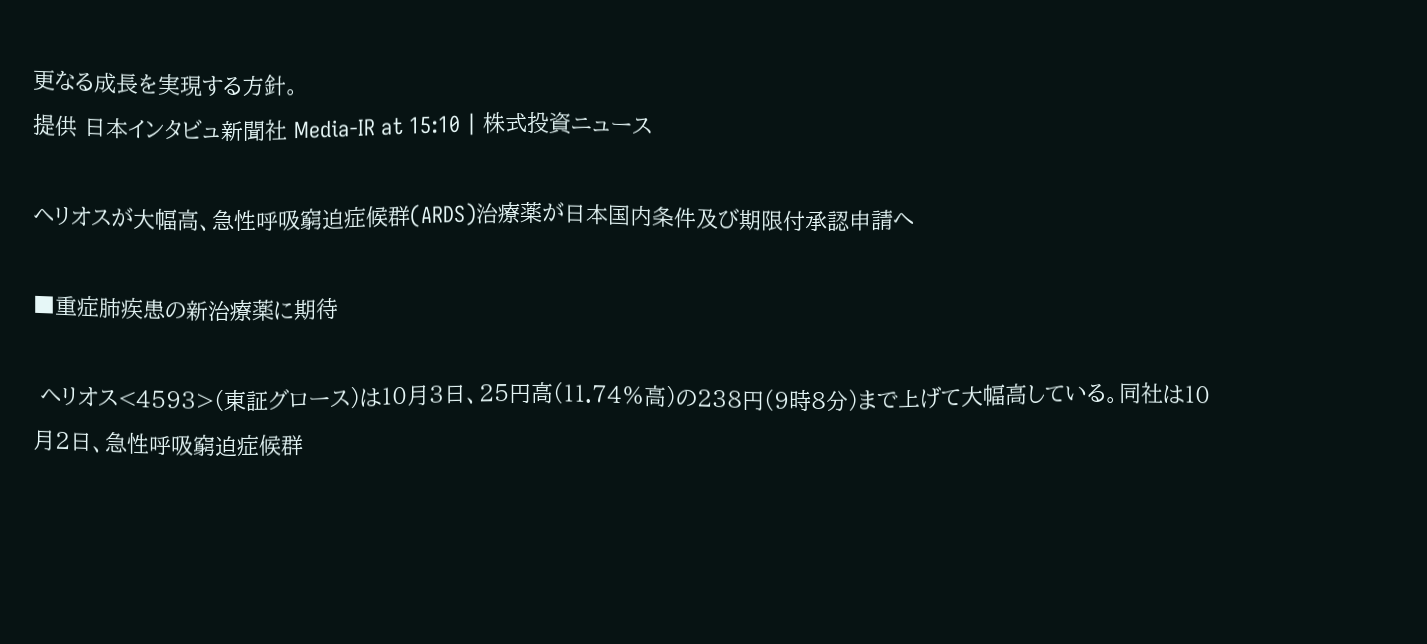更なる成長を実現する方針。
提供 日本インタビュ新聞社 Media-IR at 15:10 | 株式投資ニュース

ヘリオスが大幅高、急性呼吸窮迫症候群(ARDS)治療薬が日本国内条件及び期限付承認申請へ

■重症肺疾患の新治療薬に期待

 ヘリオス<4593>(東証グロース)は10月3日、25円高(11.74%高)の238円(9時8分)まで上げて大幅高している。同社は10月2日、急性呼吸窮迫症候群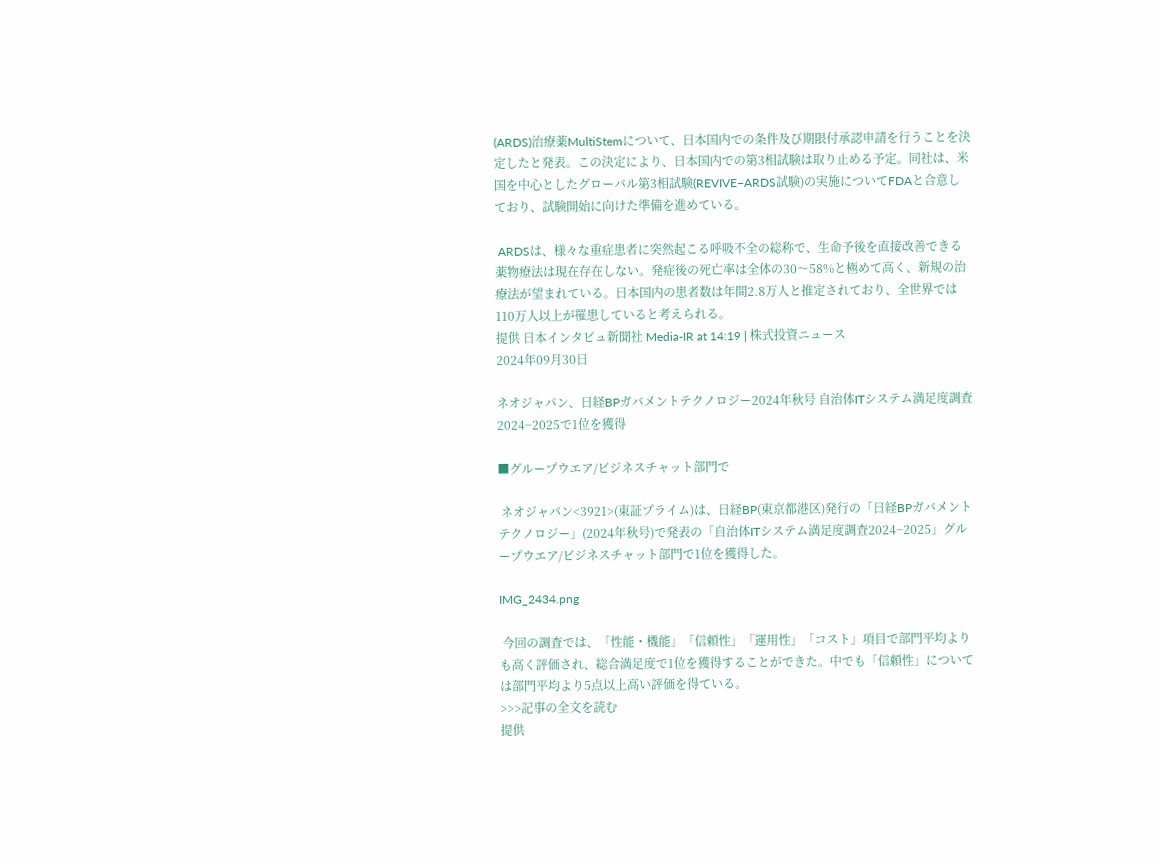(ARDS)治療薬MultiStemについて、日本国内での条件及び期限付承認申請を行うことを決定したと発表。この決定により、日本国内での第3相試験は取り止める予定。同社は、米国を中心としたグローバル第3相試験(REVIVE−ARDS試験)の実施についてFDAと合意しており、試験開始に向けた準備を進めている。

 ARDSは、様々な重症患者に突然起こる呼吸不全の総称で、生命予後を直接改善できる薬物療法は現在存在しない。発症後の死亡率は全体の30〜58%と極めて高く、新規の治療法が望まれている。日本国内の患者数は年間2.8万人と推定されており、全世界では110万人以上が罹患していると考えられる。
提供 日本インタビュ新聞社 Media-IR at 14:19 | 株式投資ニュース
2024年09月30日

ネオジャパン、日経BPガバメントテクノロジー2024年秋号 自治体ITシステム満足度調査2024−2025で1位を獲得

■グループウエア/ビジネスチャット部門で

 ネオジャパン<3921>(東証プライム)は、日経BP(東京都港区)発行の「日経BPガバメントテクノロジー」(2024年秋号)で発表の「自治体ITシステム満足度調査2024−2025」グループウエア/ビジネスチャット部門で1位を獲得した。

IMG_2434.png

 今回の調査では、「性能・機能」「信頼性」「運用性」「コスト」項目で部門平均よりも高く評価され、総合満足度で1位を獲得することができた。中でも「信頼性」については部門平均より5点以上高い評価を得ている。
>>>記事の全文を読む
提供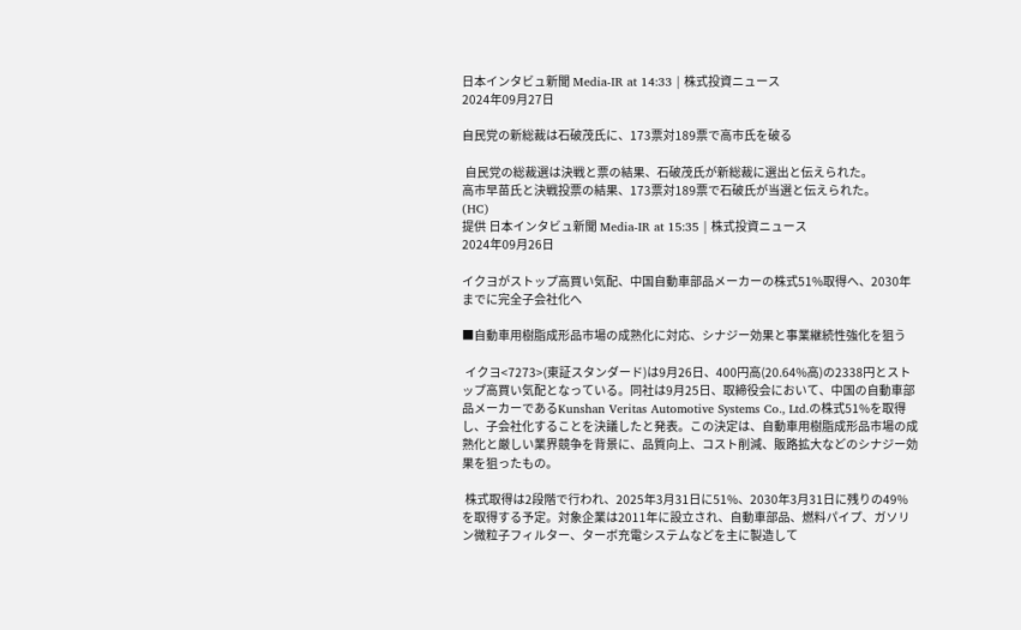日本インタビュ新聞 Media-IR at 14:33 | 株式投資ニュース
2024年09月27日

自民党の新総裁は石破茂氏に、173票対189票で高市氏を破る

 自民党の総裁選は決戦と票の結果、石破茂氏が新総裁に選出と伝えられた。
高市早苗氏と決戦投票の結果、173票対189票で石破氏が当選と伝えられた。
(HC)
提供 日本インタビュ新聞 Media-IR at 15:35 | 株式投資ニュース
2024年09月26日

イクヨがストップ高買い気配、中国自動車部品メーカーの株式51%取得へ、2030年までに完全子会社化へ

■自動車用樹脂成形品市場の成熟化に対応、シナジー効果と事業継続性強化を狙う

 イクヨ<7273>(東証スタンダード)は9月26日、400円高(20.64%高)の2338円とストップ高買い気配となっている。同社は9月25日、取締役会において、中国の自動車部品メーカーであるKunshan Veritas Automotive Systems Co., Ltd.の株式51%を取得し、子会社化することを決議したと発表。この決定は、自動車用樹脂成形品市場の成熟化と厳しい業界競争を背景に、品質向上、コスト削減、販路拡大などのシナジー効果を狙ったもの。

 株式取得は2段階で行われ、2025年3月31日に51%、2030年3月31日に残りの49%を取得する予定。対象企業は2011年に設立され、自動車部品、燃料パイプ、ガソリン微粒子フィルター、ターボ充電システムなどを主に製造して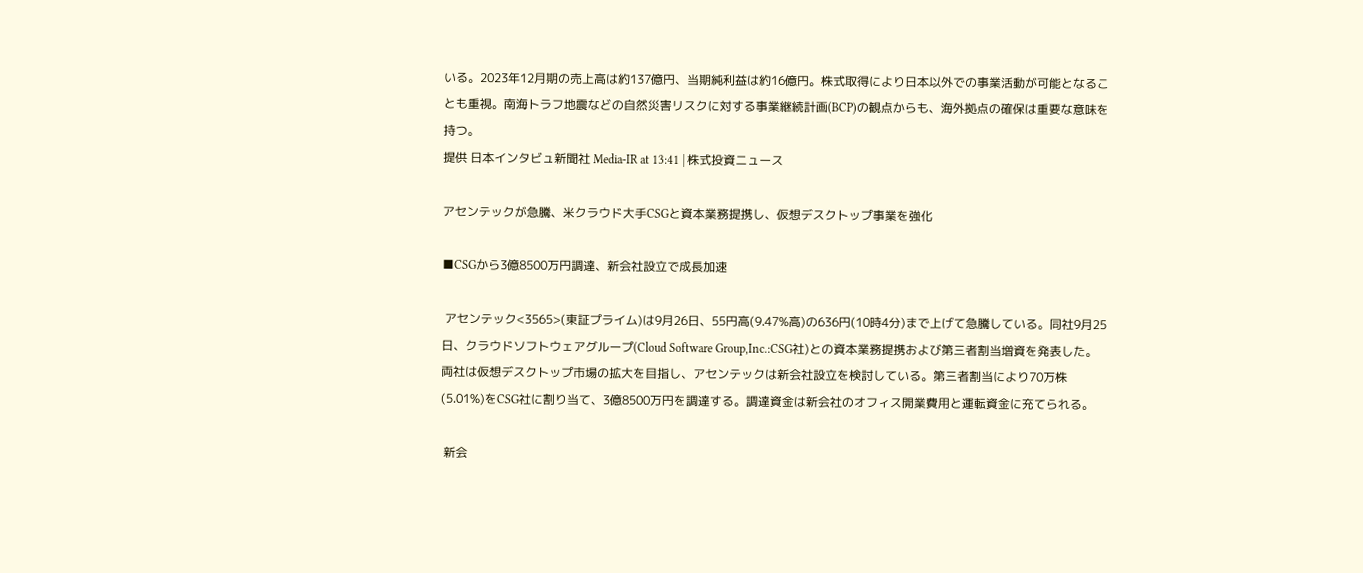いる。2023年12月期の売上高は約137億円、当期純利益は約16億円。株式取得により日本以外での事業活動が可能となることも重視。南海トラフ地震などの自然災害リスクに対する事業継続計画(BCP)の観点からも、海外拠点の確保は重要な意味を持つ。
提供 日本インタビュ新聞社 Media-IR at 13:41 | 株式投資ニュース

アセンテックが急騰、米クラウド大手CSGと資本業務提携し、仮想デスクトップ事業を強化

■CSGから3億8500万円調達、新会社設立で成長加速

 アセンテック<3565>(東証プライム)は9月26日、55円高(9.47%高)の636円(10時4分)まで上げて急騰している。同社9月25日、クラウドソフトウェアグループ(Cloud Software Group,Inc.:CSG社)との資本業務提携および第三者割当増資を発表した。両社は仮想デスクトップ市場の拡大を目指し、アセンテックは新会社設立を検討している。第三者割当により70万株(5.01%)をCSG社に割り当て、3億8500万円を調達する。調達資金は新会社のオフィス開業費用と運転資金に充てられる。

 新会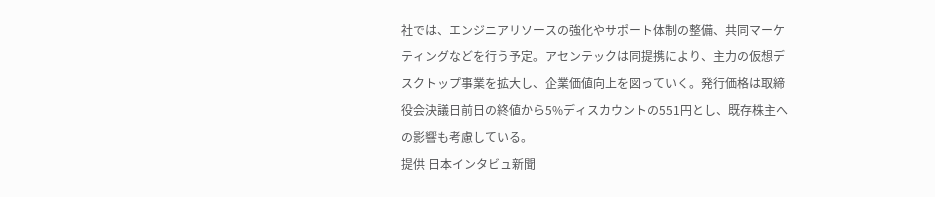社では、エンジニアリソースの強化やサポート体制の整備、共同マーケティングなどを行う予定。アセンテックは同提携により、主力の仮想デスクトップ事業を拡大し、企業価値向上を図っていく。発行価格は取締役会決議日前日の終値から5%ディスカウントの551円とし、既存株主への影響も考慮している。
提供 日本インタビュ新聞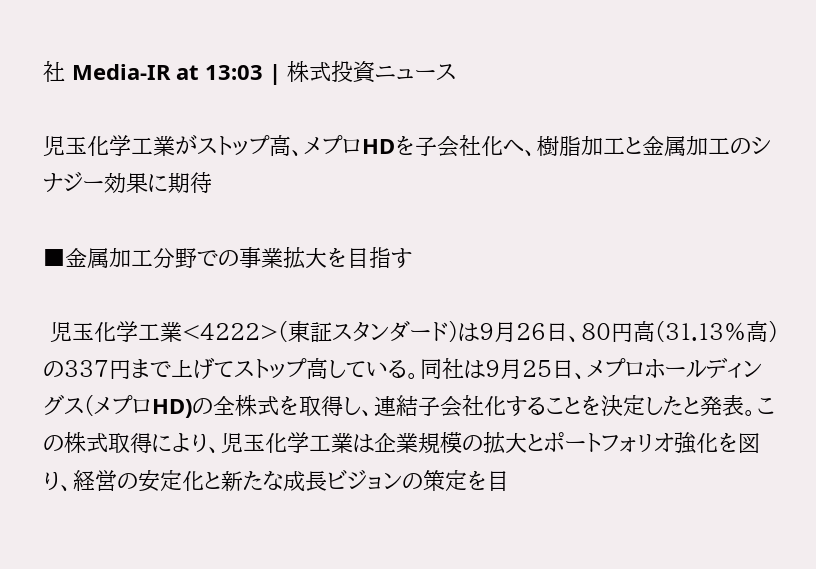社 Media-IR at 13:03 | 株式投資ニュース

児玉化学工業がストップ高、メプロHDを子会社化へ、樹脂加工と金属加工のシナジー効果に期待

■金属加工分野での事業拡大を目指す

 児玉化学工業<4222>(東証スタンダード)は9月26日、80円高(31.13%高)の337円まで上げてストップ高している。同社は9月25日、メプロホールディングス(メプロHD)の全株式を取得し、連結子会社化することを決定したと発表。この株式取得により、児玉化学工業は企業規模の拡大とポートフォリオ強化を図り、経営の安定化と新たな成長ビジョンの策定を目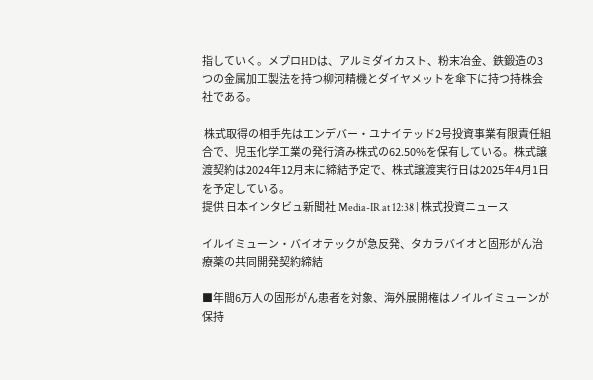指していく。メプロHDは、アルミダイカスト、粉末冶金、鉄鍛造の3つの金属加工製法を持つ柳河精機とダイヤメットを傘下に持つ持株会社である。

 株式取得の相手先はエンデバー・ユナイテッド2号投資事業有限責任組合で、児玉化学工業の発行済み株式の62.50%を保有している。株式譲渡契約は2024年12月末に締結予定で、株式譲渡実行日は2025年4月1日を予定している。
提供 日本インタビュ新聞社 Media-IR at 12:38 | 株式投資ニュース

イルイミューン・バイオテックが急反発、タカラバイオと固形がん治療薬の共同開発契約締結

■年間6万人の固形がん患者を対象、海外展開権はノイルイミューンが保持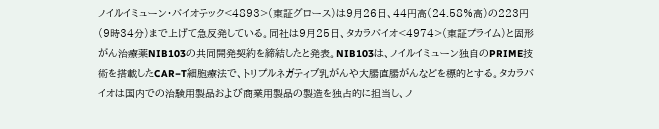ノイルイミューン・バイオテック<4893>(東証グロース)は9月26日、44円高(24.58%高)の223円(9時34分)まで上げて急反発している。同社は9月25日、タカラバイオ<4974>(東証プライム)と固形がん治療薬NIB103の共同開発契約を締結したと発表。NIB103は、ノイルイミューン独自のPRIME技術を搭載したCAR−T細胞療法で、トリプルネガティブ乳がんや大腸直腸がんなどを標的とする。タカラバイオは国内での治験用製品および商業用製品の製造を独占的に担当し、ノ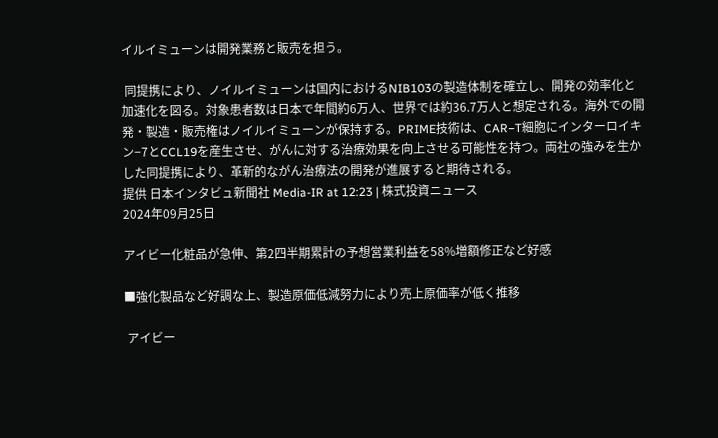イルイミューンは開発業務と販売を担う。

 同提携により、ノイルイミューンは国内におけるNIB103の製造体制を確立し、開発の効率化と加速化を図る。対象患者数は日本で年間約6万人、世界では約36.7万人と想定される。海外での開発・製造・販売権はノイルイミューンが保持する。PRIME技術は、CAR−T細胞にインターロイキン−7とCCL19を産生させ、がんに対する治療効果を向上させる可能性を持つ。両社の強みを生かした同提携により、革新的ながん治療法の開発が進展すると期待される。
提供 日本インタビュ新聞社 Media-IR at 12:23 | 株式投資ニュース
2024年09月25日

アイビー化粧品が急伸、第2四半期累計の予想営業利益を58%増額修正など好感

■強化製品など好調な上、製造原価低減努力により売上原価率が低く推移

 アイビー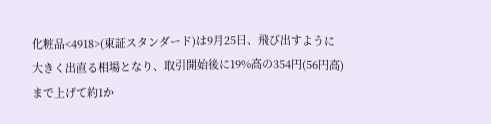化粧品<4918>(東証スタンダード)は9月25日、飛び出すように大きく出直る相場となり、取引開始後に19%高の354円(56円高)まで上げて約1か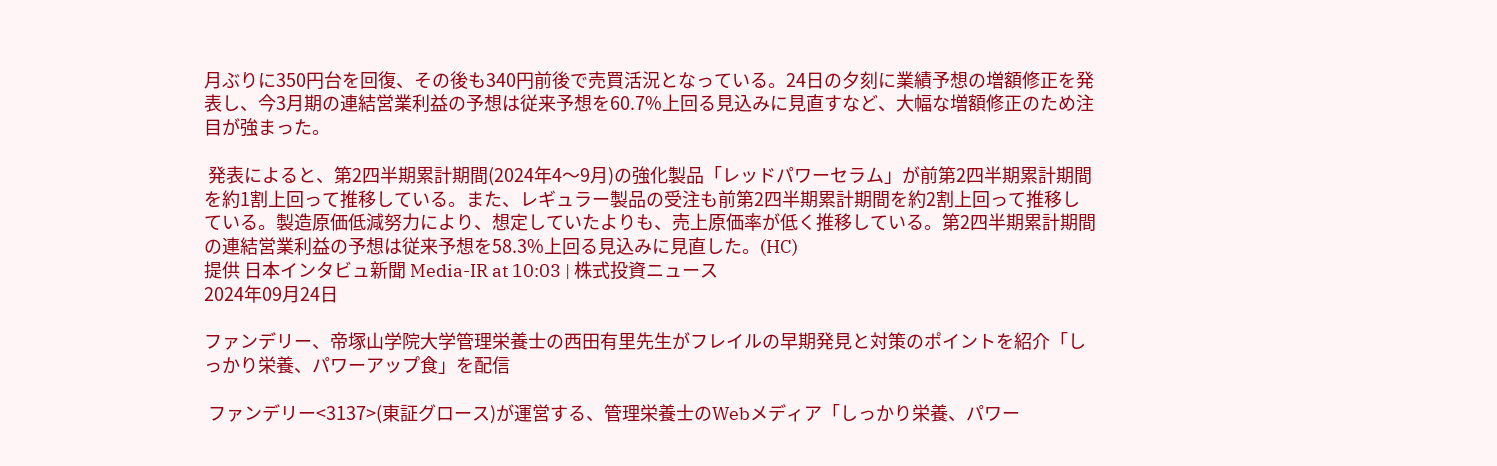月ぶりに350円台を回復、その後も340円前後で売買活況となっている。24日の夕刻に業績予想の増額修正を発表し、今3月期の連結営業利益の予想は従来予想を60.7%上回る見込みに見直すなど、大幅な増額修正のため注目が強まった。

 発表によると、第2四半期累計期間(2024年4〜9月)の強化製品「レッドパワーセラム」が前第2四半期累計期間を約1割上回って推移している。また、レギュラー製品の受注も前第2四半期累計期間を約2割上回って推移している。製造原価低減努力により、想定していたよりも、売上原価率が低く推移している。第2四半期累計期間の連結営業利益の予想は従来予想を58.3%上回る見込みに見直した。(HC)
提供 日本インタビュ新聞 Media-IR at 10:03 | 株式投資ニュース
2024年09月24日

ファンデリー、帝塚山学院大学管理栄養士の西田有里先生がフレイルの早期発見と対策のポイントを紹介「しっかり栄養、パワーアップ食」を配信

 ファンデリー<3137>(東証グロース)が運営する、管理栄養士のWebメディア「しっかり栄養、パワー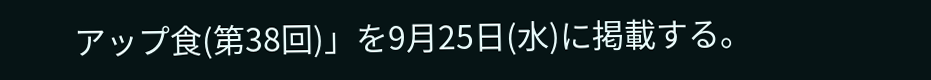アップ食(第38回)」を9月25日(水)に掲載する。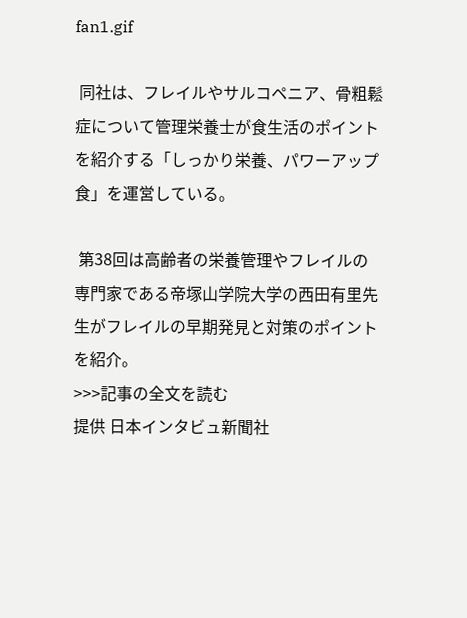fan1.gif

 同社は、フレイルやサルコペニア、骨粗鬆症について管理栄養士が食生活のポイントを紹介する「しっかり栄養、パワーアップ食」を運営している。

 第38回は高齢者の栄養管理やフレイルの専門家である帝塚山学院大学の西田有里先生がフレイルの早期発見と対策のポイントを紹介。
>>>記事の全文を読む
提供 日本インタビュ新聞社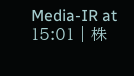Media-IR at 15:01 | 株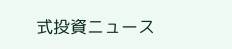式投資ニュース